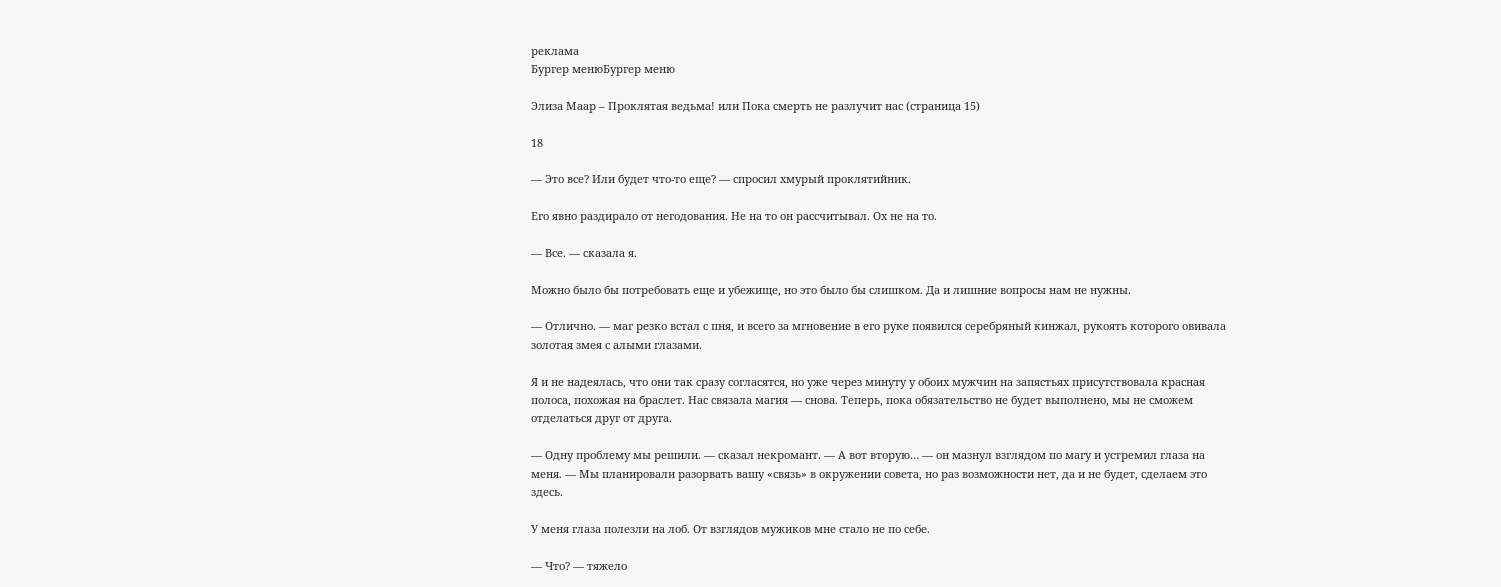реклама
Бургер менюБургер меню

Элиза Маар – Проклятая ведьма! или Пока смерть не разлучит нас (страница 15)

18

— Это все? Или будет что-то еще? — спросил хмурый проклятийник.

Его явно раздирало от негодования. Не на то он рассчитывал. Ох не на то.

— Все. — сказала я.

Можно было бы потребовать еще и убежище, но это было бы слишком. Да и лишние вопросы нам не нужны.

— Отлично. — маг резко встал с пня, и всего за мгновение в его руке появился серебряный кинжал, рукоять которого овивала золотая змея с алыми глазами.

Я и не надеялась, что они так сразу согласятся, но уже через минуту у обоих мужчин на запястьях присутствовала красная полоса, похожая на браслет. Нас связала магия — снова. Теперь, пока обязательство не будет выполнено, мы не сможем отделаться друг от друга.

— Одну проблему мы решили. — сказал некромант. — А вот вторую… — он мазнул взглядом по магу и устремил глаза на меня. — Мы планировали разорвать вашу «связь» в окружении совета, но раз возможности нет, да и не будет, сделаем это здесь.

У меня глаза полезли на лоб. От взглядов мужиков мне стало не по себе.

— Что? — тяжело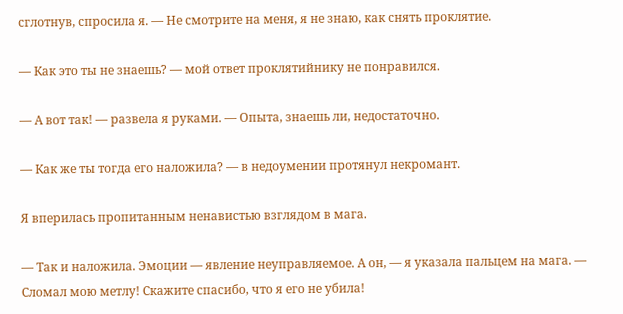сглотнув, спросила я. — Не смотрите на меня, я не знаю, как снять проклятие.

— Как это ты не знаешь? — мой ответ проклятийнику не понравился.

— А вот так! — развела я руками. — Опыта, знаешь ли, недостаточно.

— Как же ты тогда его наложила? — в недоумении протянул некромант.

Я вперилась пропитанным ненавистью взглядом в мага.

— Так и наложила. Эмоции — явление неуправляемое. А он, — я указала пальцем на мага. — Сломал мою метлу! Скажите спасибо, что я его не убила!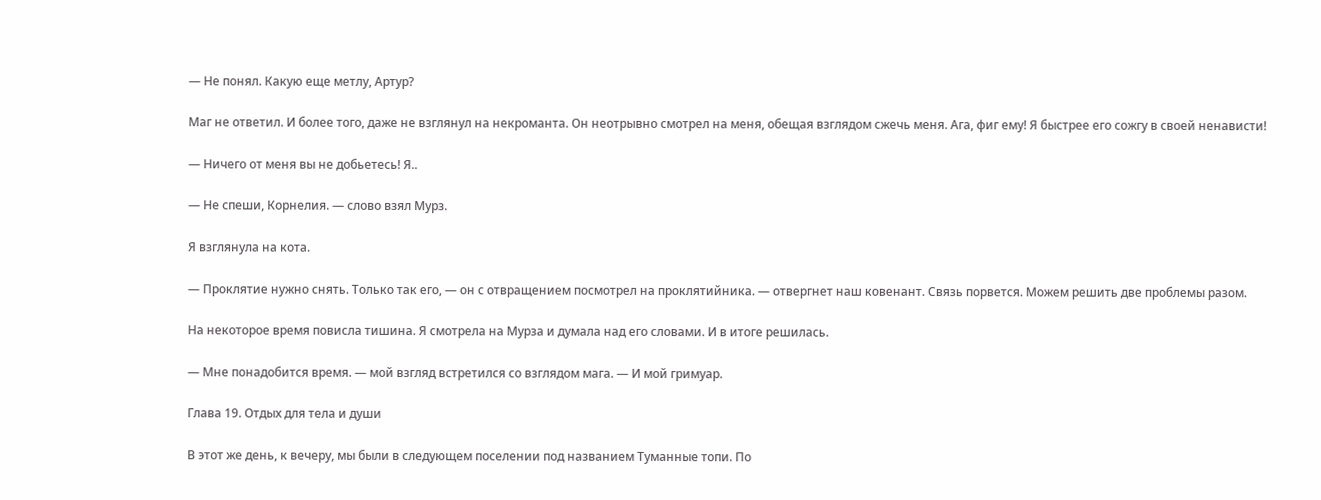— Не понял. Какую еще метлу, Артур?

Маг не ответил. И более того, даже не взглянул на некроманта. Он неотрывно смотрел на меня, обещая взглядом сжечь меня. Ага, фиг ему! Я быстрее его сожгу в своей ненависти!

— Ничего от меня вы не добьетесь! Я..

— Не спеши, Корнелия. — слово взял Мурз.

Я взглянула на кота.

— Проклятие нужно снять. Только так его, — он с отвращением посмотрел на проклятийника. — отвергнет наш ковенант. Связь порвется. Можем решить две проблемы разом.

На некоторое время повисла тишина. Я смотрела на Мурза и думала над его словами. И в итоге решилась.

— Мне понадобится время. — мой взгляд встретился со взглядом мага. — И мой гримуар.

Глава 19. Отдых для тела и души

В этот же день, к вечеру, мы были в следующем поселении под названием Туманные топи. По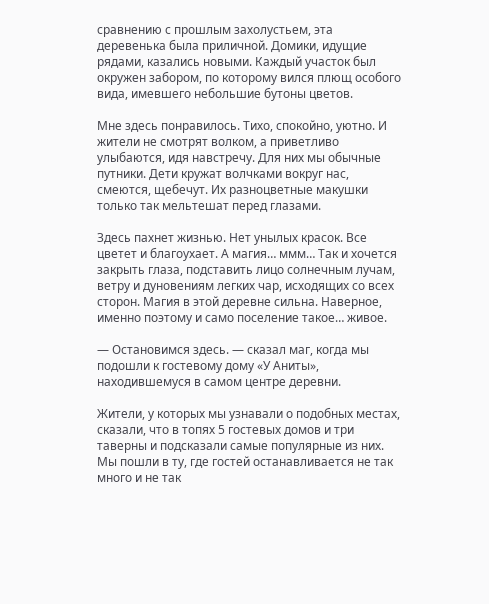сравнению с прошлым захолустьем, эта деревенька была приличной. Домики, идущие рядами, казались новыми. Каждый участок был окружен забором, по которому вился плющ особого вида, имевшего небольшие бутоны цветов.

Мне здесь понравилось. Тихо, спокойно, уютно. И жители не смотрят волком, а приветливо улыбаются, идя навстречу. Для них мы обычные путники. Дети кружат волчками вокруг нас, смеются, щебечут. Их разноцветные макушки только так мельтешат перед глазами.

Здесь пахнет жизнью. Нет унылых красок. Все цветет и благоухает. А магия… ммм… Так и хочется закрыть глаза, подставить лицо солнечным лучам, ветру и дуновениям легких чар, исходящих со всех сторон. Магия в этой деревне сильна. Наверное, именно поэтому и само поселение такое… живое.

— Остановимся здесь. — сказал маг, когда мы подошли к гостевому дому «У Аниты», находившемуся в самом центре деревни.

Жители, у которых мы узнавали о подобных местах, сказали, что в топях 5 гостевых домов и три таверны и подсказали самые популярные из них. Мы пошли в ту, где гостей останавливается не так много и не так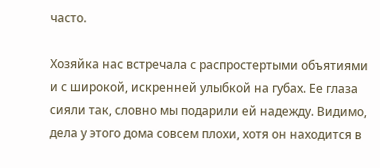часто.

Хозяйка нас встречала с распростертыми объятиями и с широкой, искренней улыбкой на губах. Ее глаза сияли так, словно мы подарили ей надежду. Видимо, дела у этого дома совсем плохи, хотя он находится в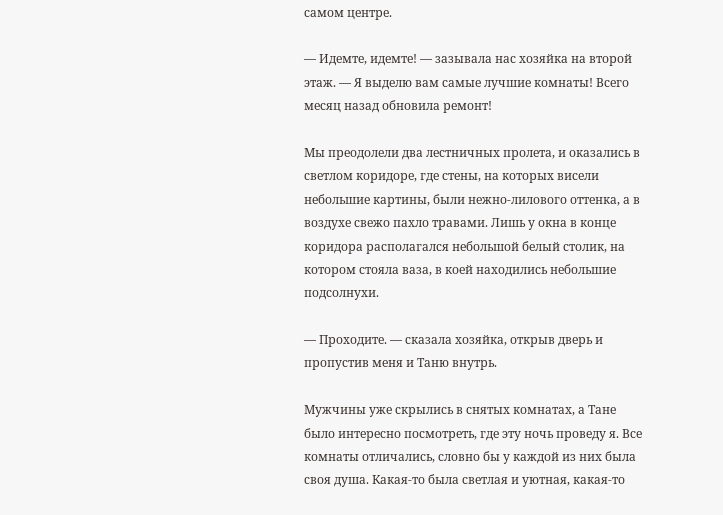самом центре.

— Идемте, идемте! — зазывала нас хозяйка на второй этаж. — Я выделю вам самые лучшие комнаты! Всего месяц назад обновила ремонт!

Мы преодолели два лестничных пролета, и оказались в светлом коридоре, где стены, на которых висели небольшие картины, были нежно-лилового оттенка, а в воздухе свежо пахло травами. Лишь у окна в конце коридора располагался небольшой белый столик, на котором стояла ваза, в коей находились небольшие подсолнухи.

— Проходите. — сказала хозяйка, открыв дверь и пропустив меня и Таню внутрь.

Мужчины уже скрылись в снятых комнатах, а Тане было интересно посмотреть, где эту ночь проведу я. Все комнаты отличались, словно бы у каждой из них была своя душа. Какая-то была светлая и уютная, какая-то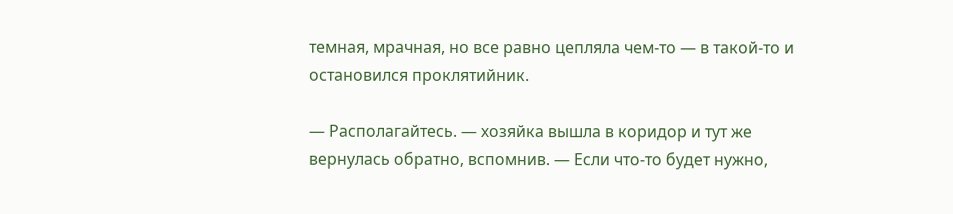темная, мрачная, но все равно цепляла чем-то — в такой-то и остановился проклятийник.

— Располагайтесь. — хозяйка вышла в коридор и тут же вернулась обратно, вспомнив. — Если что-то будет нужно,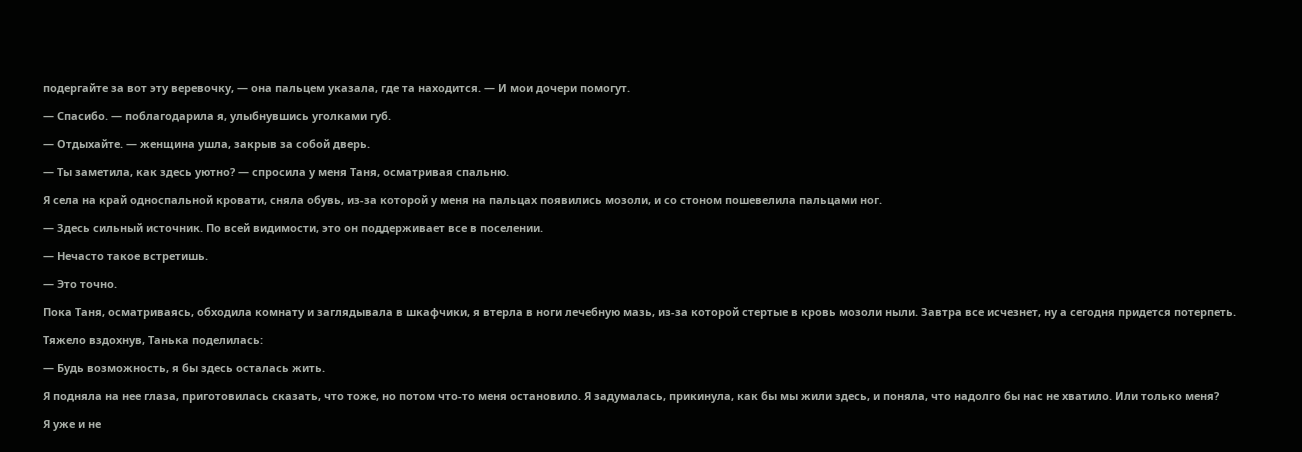подергайте за вот эту веревочку, — она пальцем указала, где та находится. — И мои дочери помогут.

— Спасибо. — поблагодарила я, улыбнувшись уголками губ.

— Отдыхайте. — женщина ушла, закрыв за собой дверь.

— Ты заметила, как здесь уютно? — спросила у меня Таня, осматривая спальню.

Я села на край односпальной кровати, сняла обувь, из-за которой у меня на пальцах появились мозоли, и со стоном пошевелила пальцами ног.

— Здесь сильный источник. По всей видимости, это он поддерживает все в поселении.

— Нечасто такое встретишь.

— Это точно.

Пока Таня, осматриваясь, обходила комнату и заглядывала в шкафчики, я втерла в ноги лечебную мазь, из-за которой стертые в кровь мозоли ныли. Завтра все исчезнет, ну а сегодня придется потерпеть.

Тяжело вздохнув, Танька поделилась:

— Будь возможность, я бы здесь осталась жить.

Я подняла на нее глаза, приготовилась сказать, что тоже, но потом что-то меня остановило. Я задумалась, прикинула, как бы мы жили здесь, и поняла, что надолго бы нас не хватило. Или только меня?

Я уже и не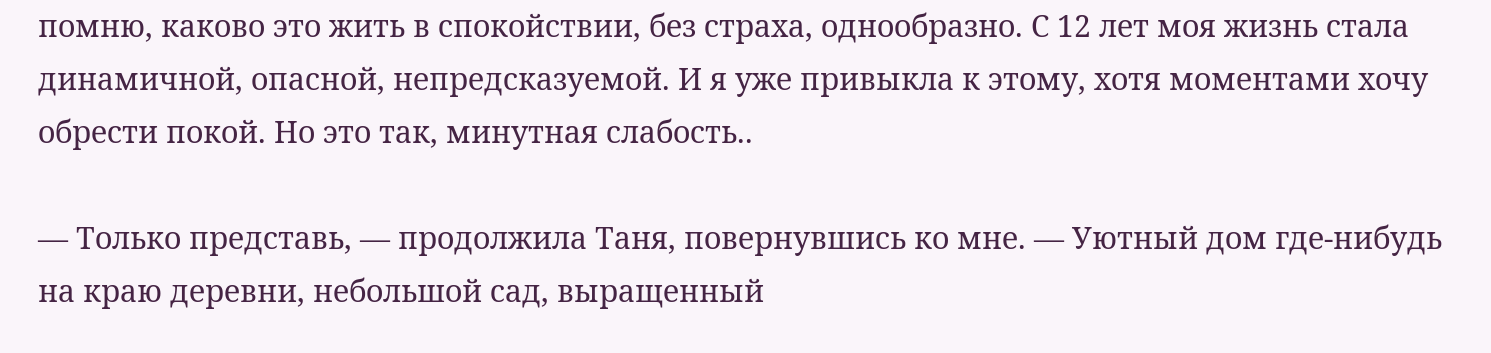помню, каково это жить в спокойствии, без страха, однообразно. С 12 лет моя жизнь стала динамичной, опасной, непредсказуемой. И я уже привыкла к этому, хотя моментами хочу обрести покой. Но это так, минутная слабость..

— Только представь, — продолжила Таня, повернувшись ко мне. — Уютный дом где-нибудь на краю деревни, небольшой сад, выращенный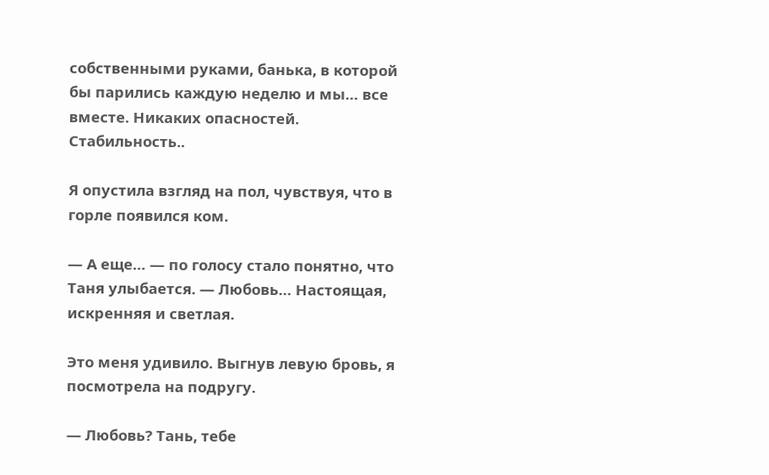собственными руками, банька, в которой бы парились каждую неделю и мы… все вместе. Никаких опасностей. Стабильность..

Я опустила взгляд на пол, чувствуя, что в горле появился ком.

— А еще… — по голосу стало понятно, что Таня улыбается. — Любовь… Настоящая, искренняя и светлая.

Это меня удивило. Выгнув левую бровь, я посмотрела на подругу.

— Любовь? Тань, тебе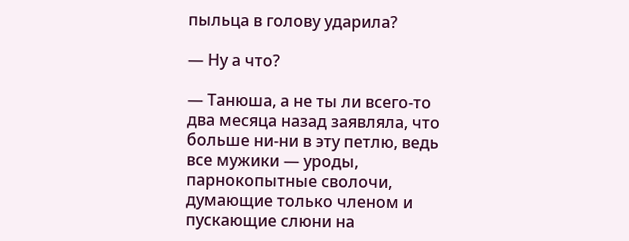пыльца в голову ударила?

— Ну а что?

— Танюша, а не ты ли всего-то два месяца назад заявляла, что больше ни-ни в эту петлю, ведь все мужики — уроды, парнокопытные сволочи, думающие только членом и пускающие слюни на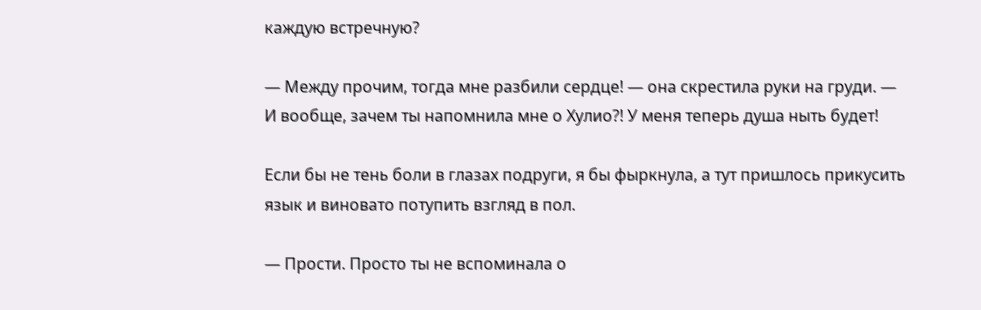каждую встречную?

— Между прочим, тогда мне разбили сердце! — она скрестила руки на груди. — И вообще, зачем ты напомнила мне о Хулио?! У меня теперь душа ныть будет!

Если бы не тень боли в глазах подруги, я бы фыркнула, а тут пришлось прикусить язык и виновато потупить взгляд в пол.

— Прости. Просто ты не вспоминала о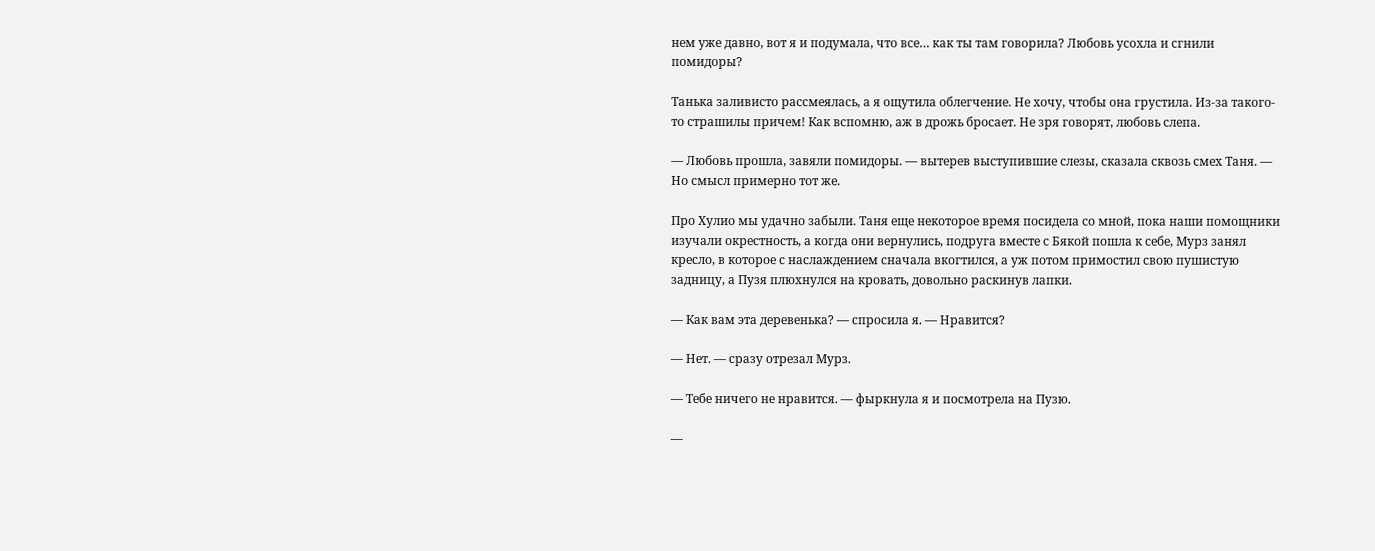нем уже давно, вот я и подумала, что все… как ты там говорила? Любовь усохла и сгнили помидоры?

Танька заливисто рассмеялась, а я ощутила облегчение. Не хочу, чтобы она грустила. Из-за такого-то страшилы причем! Как вспомню, аж в дрожь бросает. Не зря говорят, любовь слепа.

— Любовь прошла, завяли помидоры. — вытерев выступившие слезы, сказала сквозь смех Таня. — Но смысл примерно тот же.

Про Хулио мы удачно забыли. Таня еще некоторое время посидела со мной, пока наши помощники изучали окрестность, а когда они вернулись, подруга вместе с Бякой пошла к себе, Мурз занял кресло, в которое с наслаждением сначала вкогтился, а уж потом примостил свою пушистую задницу, а Пузя плюхнулся на кровать, довольно раскинув лапки.

— Как вам эта деревенька? — спросила я. — Нравится?

— Нет. — сразу отрезал Мурз.

— Тебе ничего не нравится. — фыркнула я и посмотрела на Пузю.

—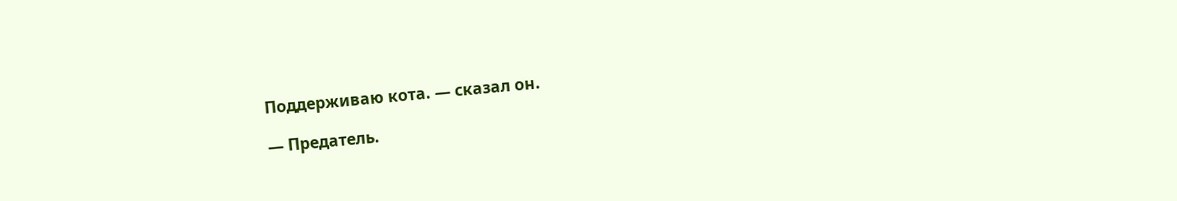Поддерживаю кота. — сказал он.

— Предатель.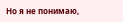Но я не понимаю,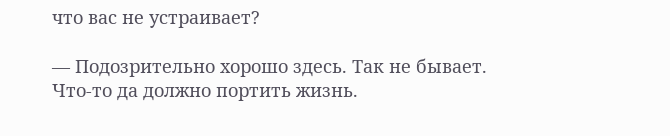что вас не устраивает?

— Подозрительно хорошо здесь. Так не бывает. Что-то да должно портить жизнь.